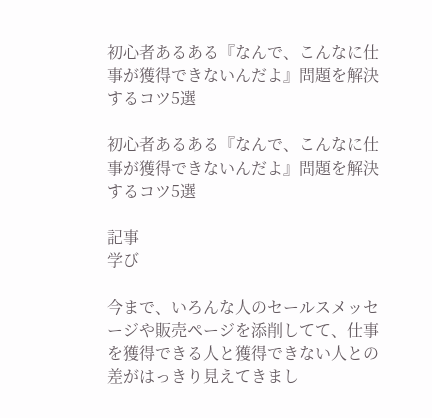初心者あるある『なんで、こんなに仕事が獲得できないんだよ』問題を解決するコツ5選

初心者あるある『なんで、こんなに仕事が獲得できないんだよ』問題を解決するコツ5選

記事
学び

今まで、いろんな人のセールスメッセージや販売ページを添削してて、仕事を獲得できる人と獲得できない人との差がはっきり見えてきまし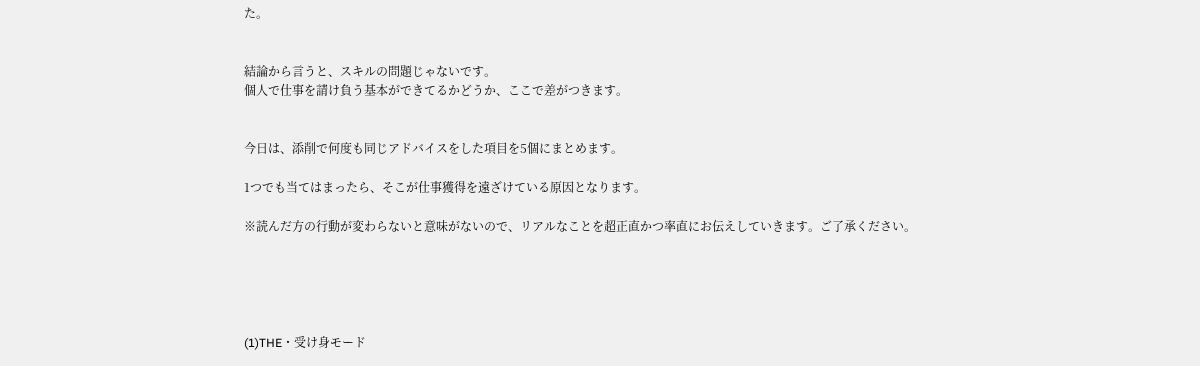た。


結論から言うと、スキルの問題じゃないです。
個人で仕事を請け負う基本ができてるかどうか、ここで差がつきます。


今日は、添削で何度も同じアドバイスをした項目を5個にまとめます。

1つでも当てはまったら、そこが仕事獲得を遠ざけている原因となります。

※読んだ方の行動が変わらないと意味がないので、リアルなことを超正直かつ率直にお伝えしていきます。ご了承ください。





(1)THE・受け身モード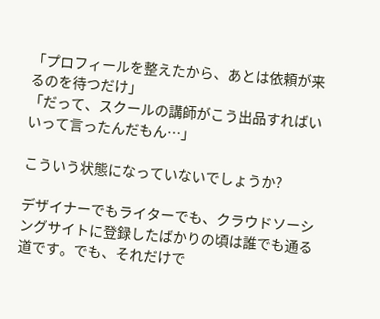「プロフィールを整えたから、あとは依頼が来るのを待つだけ」
「だって、スクールの講師がこう出品すればいいって言ったんだもん…」

こういう状態になっていないでしょうか?

デザイナーでもライターでも、クラウドソーシングサイトに登録したばかりの頃は誰でも通る道です。でも、それだけで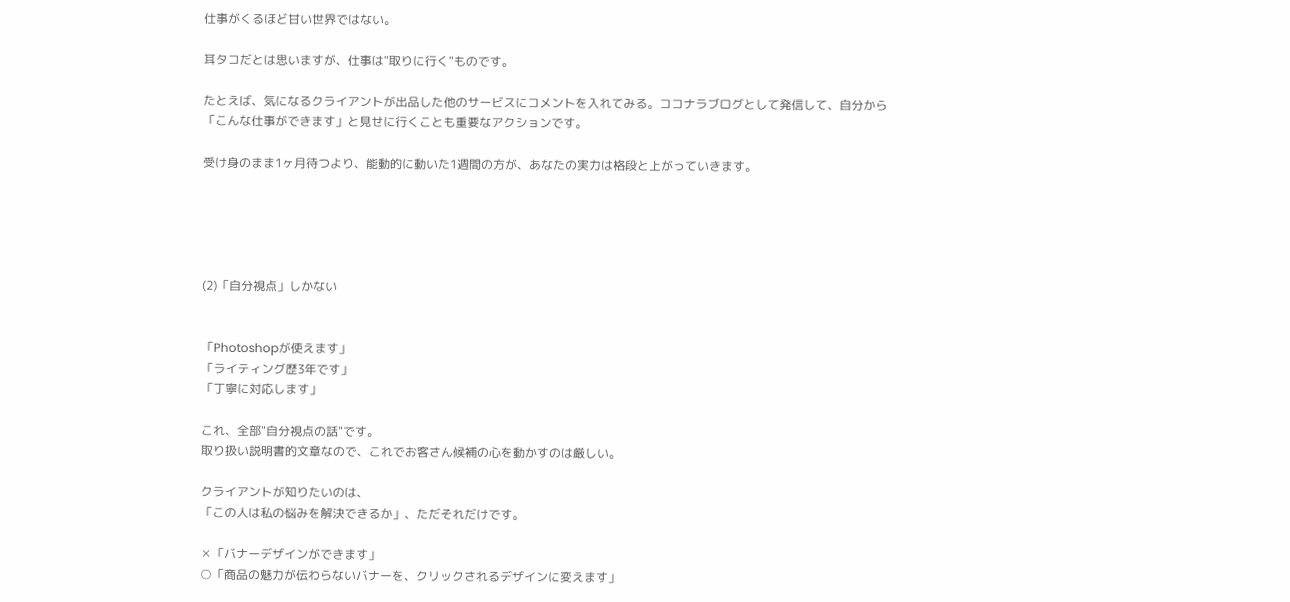仕事がくるほど甘い世界ではない。

耳タコだとは思いますが、仕事は"取りに行く"ものです。

たとえば、気になるクライアントが出品した他のサービスにコメントを入れてみる。ココナラブログとして発信して、自分から「こんな仕事ができます」と見せに行くことも重要なアクションです。

受け身のまま1ヶ月待つより、能動的に動いた1週間の方が、あなたの実力は格段と上がっていきます。





(2)「自分視点」しかない


「Photoshopが使えます」
「ライティング歴3年です」
「丁寧に対応します」

これ、全部"自分視点の話"です。
取り扱い説明書的文章なので、これでお客さん候補の心を動かすのは厳しい。

クライアントが知りたいのは、
「この人は私の悩みを解決できるか」、ただそれだけです。

✕「バナーデザインができます」
○「商品の魅力が伝わらないバナーを、クリックされるデザインに変えます」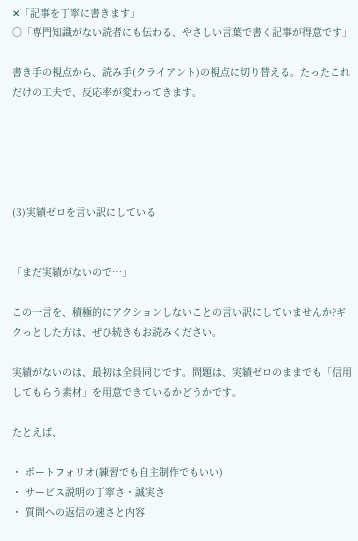✕「記事を丁寧に書きます」
○「専門知識がない読者にも伝わる、やさしい言葉で書く記事が得意です」

書き手の視点から、読み手(クライアント)の視点に切り替える。たったこれだけの工夫で、反応率が変わってきます。





(3)実績ゼロを言い訳にしている


「まだ実績がないので…」

この一言を、積極的にアクションしないことの言い訳にしていませんか?ギクっとした方は、ぜひ続きもお読みください。

実績がないのは、最初は全員同じです。問題は、実績ゼロのままでも「信用してもらう素材」を用意できているかどうかです。

たとえば、

・ ポートフォリオ(練習でも自主制作でもいい)
・ サービス説明の丁寧さ・誠実さ
・ 質問への返信の速さと内容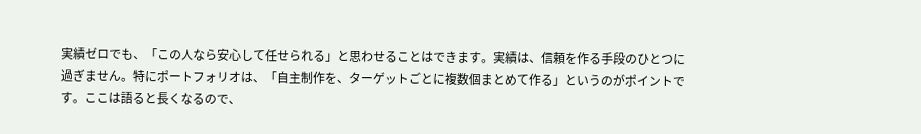実績ゼロでも、「この人なら安心して任せられる」と思わせることはできます。実績は、信頼を作る手段のひとつに過ぎません。特にポートフォリオは、「自主制作を、ターゲットごとに複数個まとめて作る」というのがポイントです。ここは語ると長くなるので、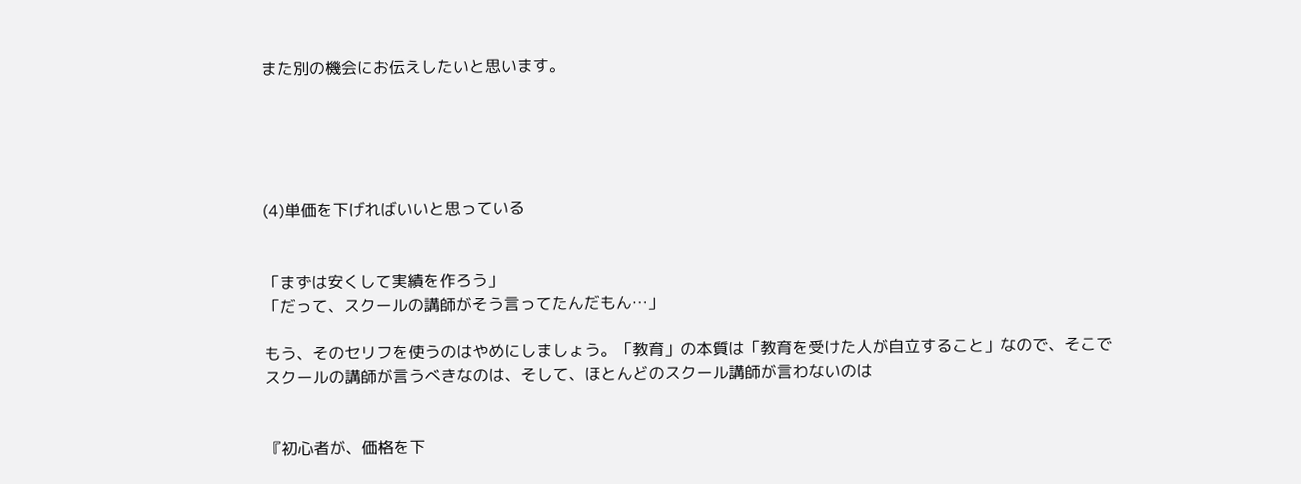また別の機会にお伝えしたいと思います。





(4)単価を下げればいいと思っている


「まずは安くして実績を作ろう」
「だって、スクールの講師がそう言ってたんだもん…」

もう、そのセリフを使うのはやめにしましょう。「教育」の本質は「教育を受けた人が自立すること」なので、そこでスクールの講師が言うべきなのは、そして、ほとんどのスクール講師が言わないのは


『初心者が、価格を下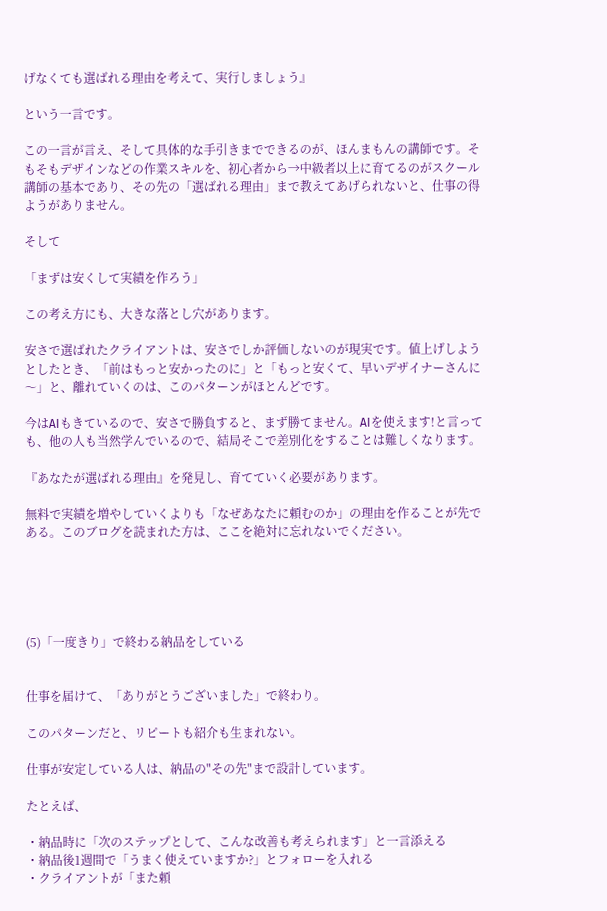げなくても選ばれる理由を考えて、実行しましょう』

という一言です。

この一言が言え、そして具体的な手引きまでできるのが、ほんまもんの講師です。そもそもデザインなどの作業スキルを、初心者から→中級者以上に育てるのがスクール講師の基本であり、その先の「選ばれる理由」まで教えてあげられないと、仕事の得ようがありません。

そして

「まずは安くして実績を作ろう」

この考え方にも、大きな落とし穴があります。

安さで選ばれたクライアントは、安さでしか評価しないのが現実です。値上げしようとしたとき、「前はもっと安かったのに」と「もっと安くて、早いデザイナーさんに〜」と、離れていくのは、このパターンがほとんどです。

今はAIもきているので、安さで勝負すると、まず勝てません。AIを使えます!と言っても、他の人も当然学んでいるので、結局そこで差別化をすることは難しくなります。

『あなたが選ばれる理由』を発見し、育てていく必要があります。

無料で実績を増やしていくよりも「なぜあなたに頼むのか」の理由を作ることが先である。このブログを読まれた方は、ここを絶対に忘れないでください。





(5)「一度きり」で終わる納品をしている


仕事を届けて、「ありがとうございました」で終わり。

このパターンだと、リピートも紹介も生まれない。

仕事が安定している人は、納品の"その先"まで設計しています。

たとえば、

・納品時に「次のステップとして、こんな改善も考えられます」と一言添える
・納品後1週間で「うまく使えていますか?」とフォローを入れる
・クライアントが「また頼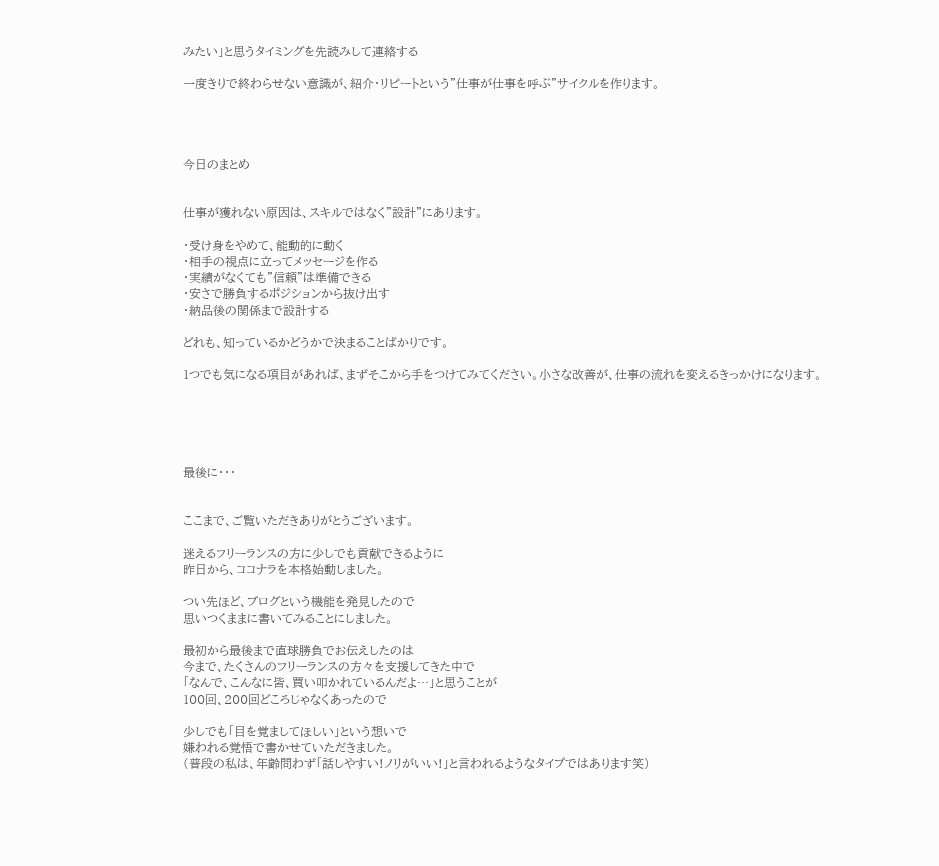みたい」と思うタイミングを先読みして連絡する

一度きりで終わらせない意識が、紹介・リピートという"仕事が仕事を呼ぶ"サイクルを作ります。




今日のまとめ


仕事が獲れない原因は、スキルではなく"設計"にあります。

・受け身をやめて、能動的に動く
・相手の視点に立ってメッセージを作る
・実績がなくても"信頼"は準備できる
・安さで勝負するポジションから抜け出す
・納品後の関係まで設計する

どれも、知っているかどうかで決まることばかりです。

1つでも気になる項目があれば、まずそこから手をつけてみてください。小さな改善が、仕事の流れを変えるきっかけになります。





最後に・・・


ここまで、ご覧いただきありがとうございます。

迷えるフリーランスの方に少しでも貢献できるように
昨日から、ココナラを本格始動しました。

つい先ほど、ブログという機能を発見したので
思いつくままに書いてみることにしました。

最初から最後まで直球勝負でお伝えしたのは
今まで、たくさんのフリーランスの方々を支援してきた中で
「なんで、こんなに皆、買い叩かれているんだよ…」と思うことが
100回、200回どころじゃなくあったので

少しでも「目を覚ましてほしい」という想いで
嫌われる覚悟で書かせていただきました。
(普段の私は、年齢問わず「話しやすい!ノリがいい!」と言われるようなタイプではあります笑)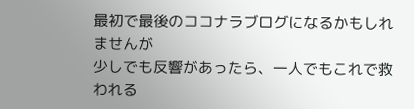最初で最後のココナラブログになるかもしれませんが
少しでも反響があったら、一人でもこれで救われる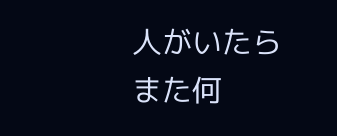人がいたら
また何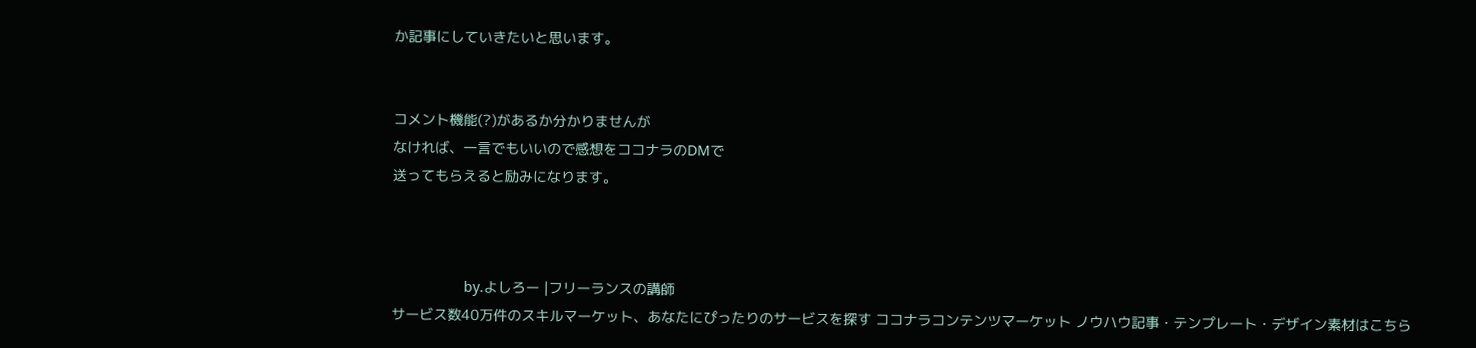か記事にしていきたいと思います。


コメント機能(?)があるか分かりませんが
なければ、一言でもいいので感想をココナラのDMで
送ってもらえると励みになります。



                  by.よしろー |フリーランスの講師
サービス数40万件のスキルマーケット、あなたにぴったりのサービスを探す ココナラコンテンツマーケット ノウハウ記事・テンプレート・デザイン素材はこちら